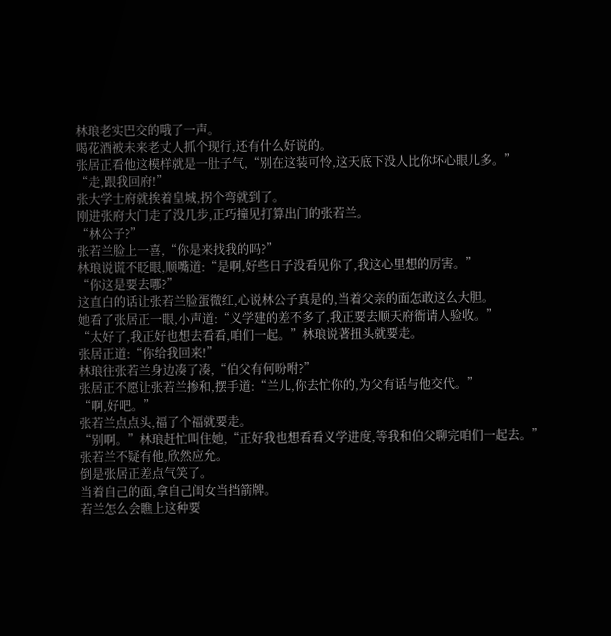林琅老实巴交的哦了一声。
喝花酒被未来老丈人抓个现行,还有什么好说的。
张居正看他这模样就是一肚子气,“别在这装可怜,这天底下没人比你坏心眼儿多。”
“走,跟我回府!”
张大学士府就挨着皇城,拐个弯就到了。
刚进张府大门走了没几步,正巧撞见打算出门的张若兰。
“林公子?”
张若兰脸上一喜,“你是来找我的吗?”
林琅说谎不眨眼,顺嘴道:“是啊,好些日子没看见你了,我这心里想的厉害。”
“你这是要去哪?”
这直白的话让张若兰脸蛋微红,心说林公子真是的,当着父亲的面怎敢这么大胆。
她看了张居正一眼,小声道:“义学建的差不多了,我正要去顺天府衙请人验收。”
“太好了,我正好也想去看看,咱们一起。”林琅说著扭头就要走。
张居正道:“你给我回来!”
林琅往张若兰身边凑了凑,“伯父有何吩咐?”
张居正不愿让张若兰掺和,摆手道:“兰儿,你去忙你的,为父有话与他交代。”
“啊,好吧。”
张若兰点点头,福了个福就要走。
“别啊。”林琅赶忙叫住她,“正好我也想看看义学进度,等我和伯父聊完咱们一起去。”
张若兰不疑有他,欣然应允。
倒是张居正差点气笑了。
当着自己的面,拿自己闺女当挡箭牌。
若兰怎么会瞧上这种要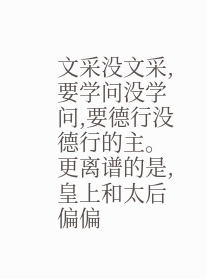文采没文采,要学问没学问,要德行没德行的主。
更离谱的是,皇上和太后偏偏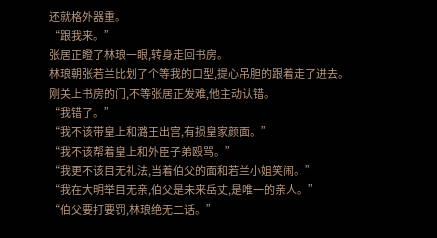还就格外器重。
“跟我来。”
张居正瞪了林琅一眼,转身走回书房。
林琅朝张若兰比划了个等我的口型,提心吊胆的跟着走了进去。
刚关上书房的门,不等张居正发难,他主动认错。
“我错了。”
“我不该带皇上和潞王出宫,有损皇家颜面。”
“我不该帮着皇上和外臣子弟殴骂。”
“我更不该目无礼法,当着伯父的面和若兰小姐笑闹。”
“我在大明举目无亲,伯父是未来岳丈,是唯一的亲人。”
“伯父要打要罚,林琅绝无二话。”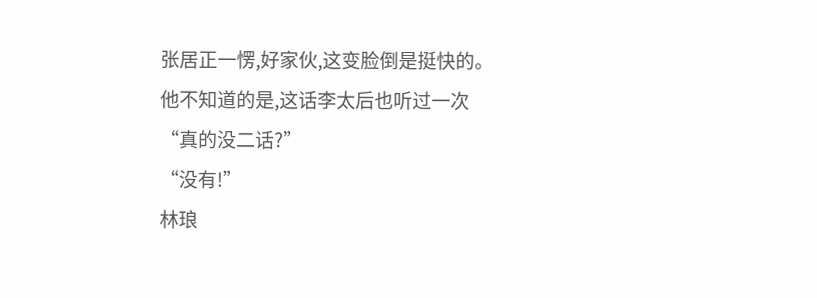张居正一愣,好家伙,这变脸倒是挺快的。
他不知道的是,这话李太后也听过一次
“真的没二话?”
“没有!”
林琅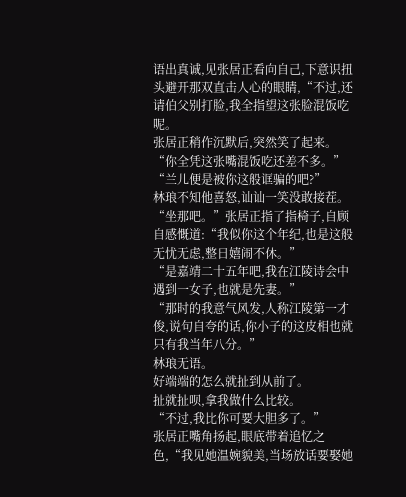语出真诚,见张居正看向自己,下意识扭头避开那双直击人心的眼睛,“不过,还请伯父别打脸,我全指望这张脸混饭吃呢。
张居正稍作沉默后,突然笑了起来。
“你全凭这张嘴混饭吃还差不多。”
“兰儿便是被你这般诓骗的吧?”
林琅不知他喜怒,讪讪一笑没敢接茬。
“坐那吧。”张居正指了指椅子,自顾自感慨道:“我似你这个年纪,也是这般无忧无虑,整日嬉闹不休。”
“是嘉靖二十五年吧,我在江陵诗会中遇到一女子,也就是先妻。”
“那时的我意气风发,人称江陵第一才俊,说句自夸的话,你小子的这皮相也就只有我当年八分。”
林琅无语。
好端端的怎么就扯到从前了。
扯就扯呗,拿我做什么比较。
“不过,我比你可要大胆多了。”
张居正嘴角扬起,眼底带着追忆之色,“我见她温婉貌美,当场放话要娶她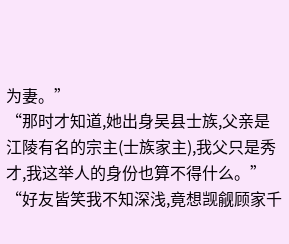为妻。”
“那时才知道,她出身吴县士族,父亲是江陵有名的宗主(士族家主),我父只是秀才,我这举人的身份也算不得什么。”
“好友皆笑我不知深浅,竟想觊觎顾家千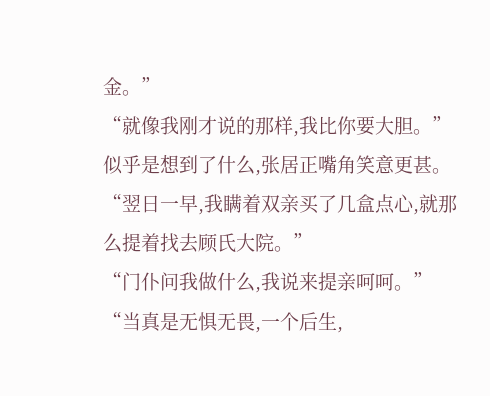金。”
“就像我刚才说的那样,我比你要大胆。”
似乎是想到了什么,张居正嘴角笑意更甚。
“翌日一早,我瞒着双亲买了几盒点心,就那么提着找去顾氏大院。”
“门仆问我做什么,我说来提亲呵呵。”
“当真是无惧无畏,一个后生,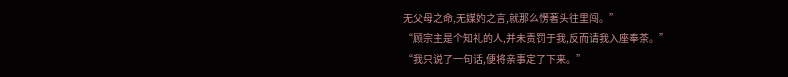无父母之命,无媒妁之言,就那么愣著头往里闯。”
“顾宗主是个知礼的人,并未责罚于我,反而请我入座奉茶。”
“我只说了一句话,便将亲事定了下来。”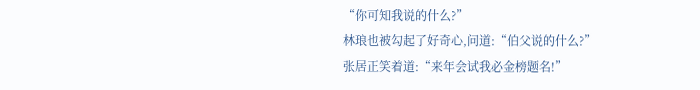“你可知我说的什么?”
林琅也被勾起了好奇心,问道:“伯父说的什么?”
张居正笑着道:“来年会试我必金榜题名!”